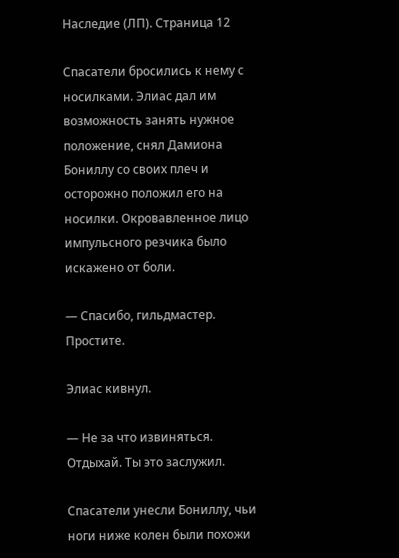Наследие (ЛП). Страница 12

Спасатели бросились к нему с носилками. Элиас дал им возможность занять нужное положение, снял Дамиона Бониллу со своих плеч и осторожно положил его на носилки. Окровавленное лицо импульсного резчика было искажено от боли.

— Спасибо, гильдмастер. Простите.

Элиас кивнул.

— Не за что извиняться. Отдыхай. Ты это заслужил.

Спасатели унесли Бониллу, чьи ноги ниже колен были похожи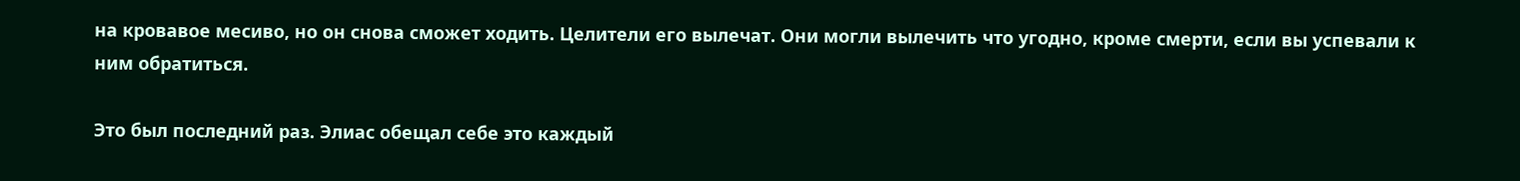на кровавое месиво, но он снова сможет ходить. Целители его вылечат. Они могли вылечить что угодно, кроме смерти, если вы успевали к ним обратиться.

Это был последний раз. Элиас обещал себе это каждый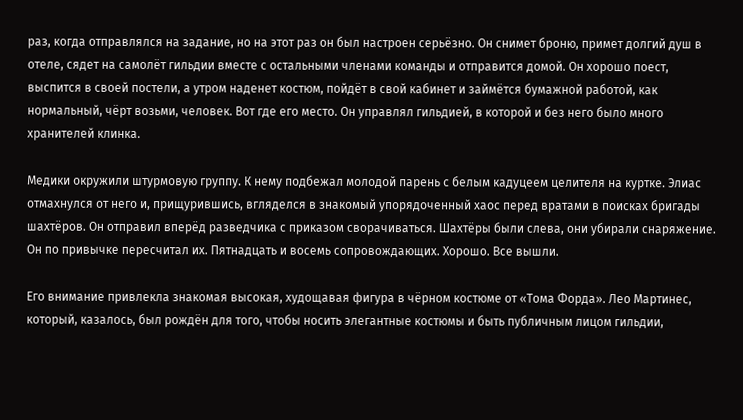раз, когда отправлялся на задание, но на этот раз он был настроен серьёзно. Он снимет броню, примет долгий душ в отеле, сядет на самолёт гильдии вместе с остальными членами команды и отправится домой. Он хорошо поест, выспится в своей постели, а утром наденет костюм, пойдёт в свой кабинет и займётся бумажной работой, как нормальный, чёрт возьми, человек. Вот где его место. Он управлял гильдией, в которой и без него было много хранителей клинка.

Медики окружили штурмовую группу. К нему подбежал молодой парень с белым кадуцеем целителя на куртке. Элиас отмахнулся от него и, прищурившись, вгляделся в знакомый упорядоченный хаос перед вратами в поисках бригады шахтёров. Он отправил вперёд разведчика с приказом сворачиваться. Шахтёры были слева, они убирали снаряжение. Он по привычке пересчитал их. Пятнадцать и восемь сопровождающих. Хорошо. Все вышли.

Его внимание привлекла знакомая высокая, худощавая фигура в чёрном костюме от «Тома Форда». Лео Мартинес, который, казалось, был рождён для того, чтобы носить элегантные костюмы и быть публичным лицом гильдии,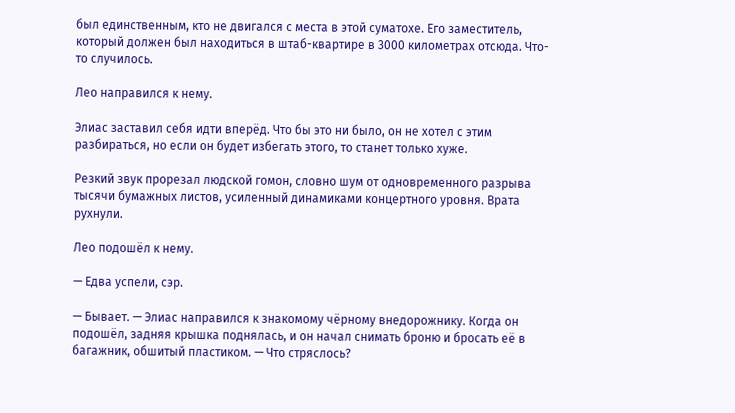был единственным, кто не двигался с места в этой суматохе. Его заместитель, который должен был находиться в штаб-квартире в 3000 километрах отсюда. Что-то случилось.

Лео направился к нему.

Элиас заставил себя идти вперёд. Что бы это ни было, он не хотел с этим разбираться, но если он будет избегать этого, то станет только хуже.

Резкий звук прорезал людской гомон, словно шум от одновременного разрыва тысячи бумажных листов, усиленный динамиками концертного уровня. Врата рухнули.

Лео подошёл к нему.

— Едва успели, сэр.

— Бывает. — Элиас направился к знакомому чёрному внедорожнику. Когда он подошёл, задняя крышка поднялась, и он начал снимать броню и бросать её в багажник, обшитый пластиком. — Что стряслось?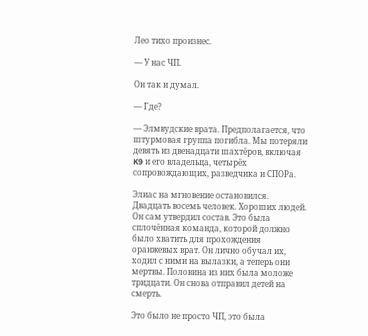Лео тихо произнес.

— У нас ЧП.

Он так и думал.

— Где?

— Элмвудские врата. Предполагается, что штурмовая группа погибла. Мы потеряли девять из двенадцати шахтёров, включая K9 и его владельца, четырёх сопровождающих, разведчика и СПОРа.

Элиас на мгновение остановился. Двадцать восемь человек. Хороших людей. Он сам утвердил состав. Это была сплочённая команда, которой должно было хватить для прохождения оранжевых врат. Он лично обучал их, ходил с ними на вылазки, а теперь они мертвы. Половина из них была моложе тридцати. Он снова отправил детей на смерть.

Это было не просто ЧП, это была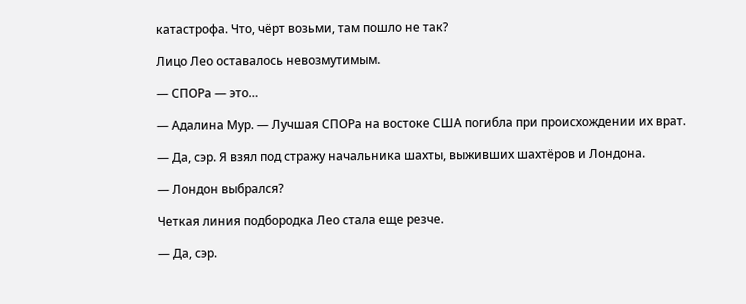катастрофа. Что, чёрт возьми, там пошло не так?

Лицо Лео оставалось невозмутимым.

— СПОРа — это…

— Адалина Мур. — Лучшая СПОРа на востоке США погибла при происхождении их врат.

— Да, сэр. Я взял под стражу начальника шахты, выживших шахтёров и Лондона.

— Лондон выбрался?

Четкая линия подбородка Лео стала еще резче.

— Да, сэр.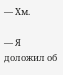— Хм.

— Я доложил об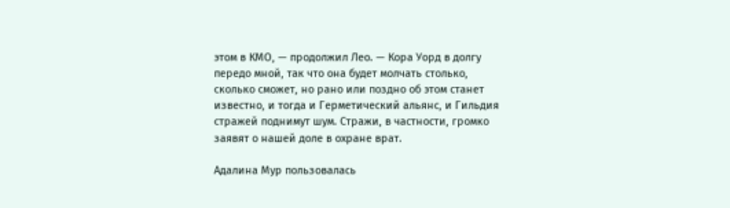этом в КМО, — продолжил Лео. — Кора Уорд в долгу передо мной, так что она будет молчать столько, сколько сможет, но рано или поздно об этом станет известно, и тогда и Герметический альянс, и Гильдия стражей поднимут шум. Стражи, в частности, громко заявят о нашей доле в охране врат.

Адалина Мур пользовалась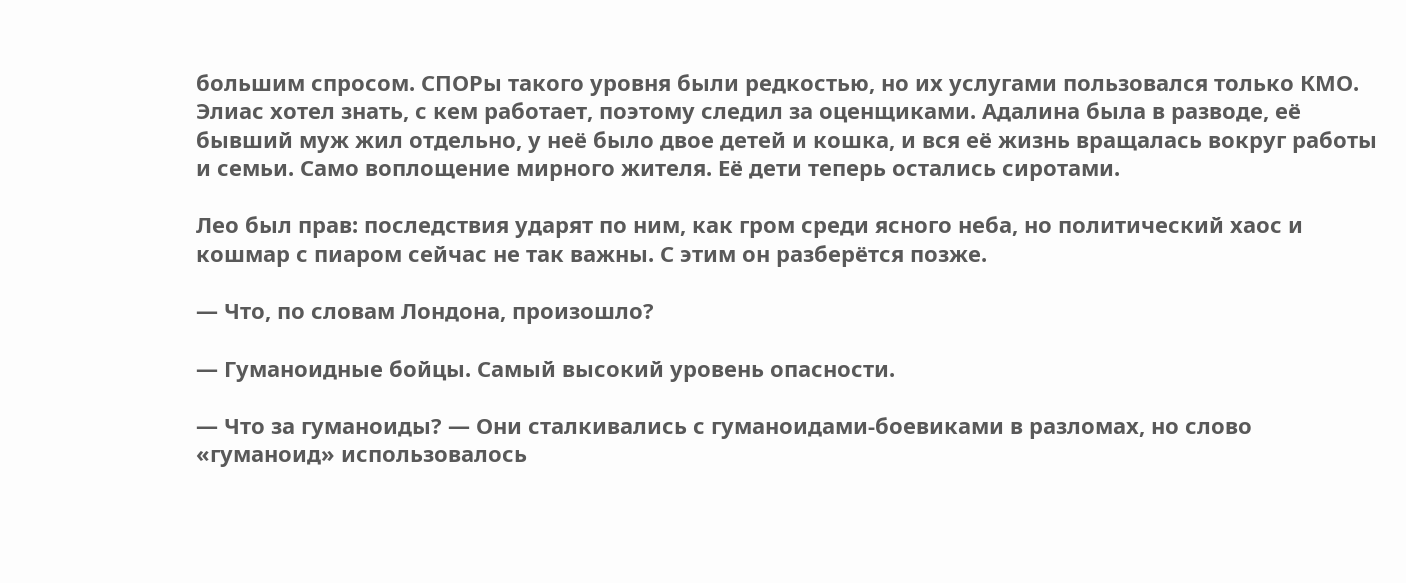большим спросом. СПОРы такого уровня были редкостью, но их услугами пользовался только КМО. Элиас хотел знать, с кем работает, поэтому следил за оценщиками. Адалина была в разводе, её бывший муж жил отдельно, у неё было двое детей и кошка, и вся её жизнь вращалась вокруг работы и семьи. Само воплощение мирного жителя. Её дети теперь остались сиротами.

Лео был прав: последствия ударят по ним, как гром среди ясного неба, но политический хаос и кошмар с пиаром сейчас не так важны. С этим он разберётся позже.

— Что, по словам Лондона, произошло?

— Гуманоидные бойцы. Самый высокий уровень опасности.

— Что за гуманоиды? — Они сталкивались с гуманоидами-боевиками в разломах, но слово «гуманоид» использовалось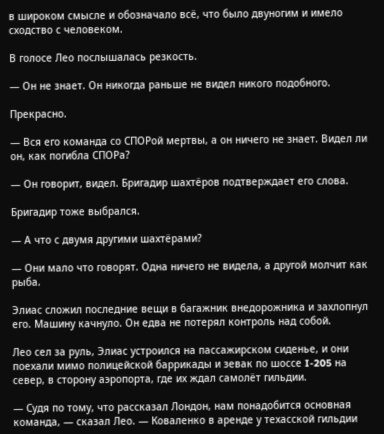в широком смысле и обозначало всё, что было двуногим и имело сходство с человеком.

В голосе Лео послышалась резкость.

— Он не знает. Он никогда раньше не видел никого подобного.

Прекрасно.

— Вся его команда со СПОРой мертвы, а он ничего не знает. Видел ли он, как погибла СПОРа?

— Он говорит, видел. Бригадир шахтёров подтверждает его слова.

Бригадир тоже выбрался.

— А что с двумя другими шахтёрами?

— Они мало что говорят. Одна ничего не видела, а другой молчит как рыба.

Элиас сложил последние вещи в багажник внедорожника и захлопнул его. Машину качнуло. Он едва не потерял контроль над собой.

Лео сел за руль, Элиас устроился на пассажирском сиденье, и они поехали мимо полицейской баррикады и зевак по шоссе I-205 на север, в сторону аэропорта, где их ждал самолёт гильдии.

— Судя по тому, что рассказал Лондон, нам понадобится основная команда, — сказал Лео. — Коваленко в аренде у техасской гильдии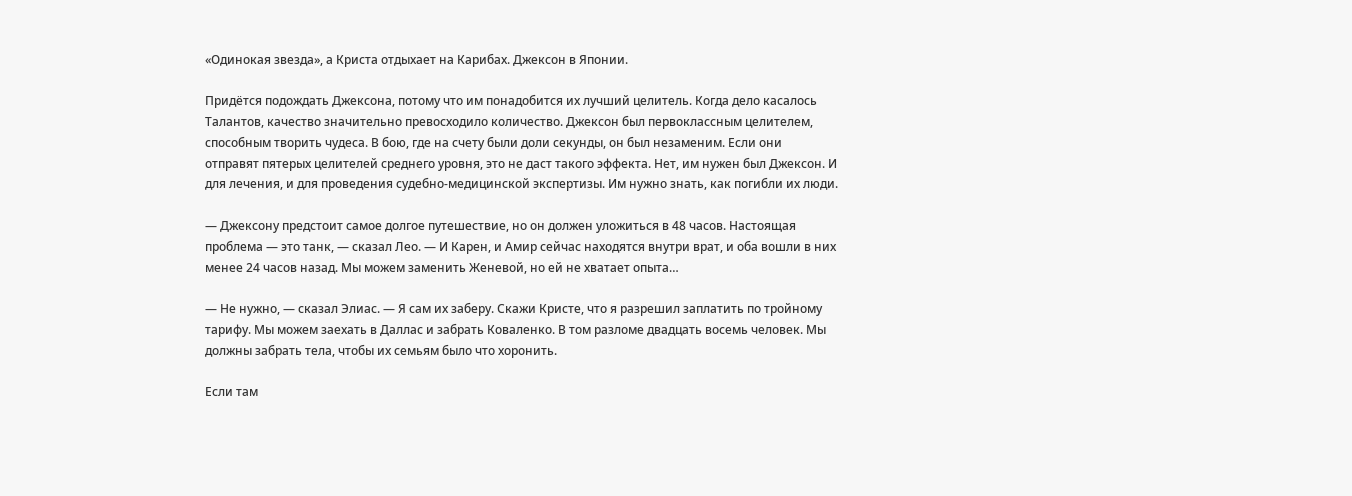«Одинокая звезда», а Криста отдыхает на Карибах. Джексон в Японии.

Придётся подождать Джексона, потому что им понадобится их лучший целитель. Когда дело касалось Талантов, качество значительно превосходило количество. Джексон был первоклассным целителем, способным творить чудеса. В бою, где на счету были доли секунды, он был незаменим. Если они отправят пятерых целителей среднего уровня, это не даст такого эффекта. Нет, им нужен был Джексон. И для лечения, и для проведения судебно-медицинской экспертизы. Им нужно знать, как погибли их люди.

— Джексону предстоит самое долгое путешествие, но он должен уложиться в 48 часов. Настоящая проблема — это танк, — сказал Лео. — И Карен, и Амир сейчас находятся внутри врат, и оба вошли в них менее 24 часов назад. Мы можем заменить Женевой, но ей не хватает опыта…

— Не нужно, — сказал Элиас. — Я сам их заберу. Скажи Кристе, что я разрешил заплатить по тройному тарифу. Мы можем заехать в Даллас и забрать Коваленко. В том разломе двадцать восемь человек. Мы должны забрать тела, чтобы их семьям было что хоронить.

Если там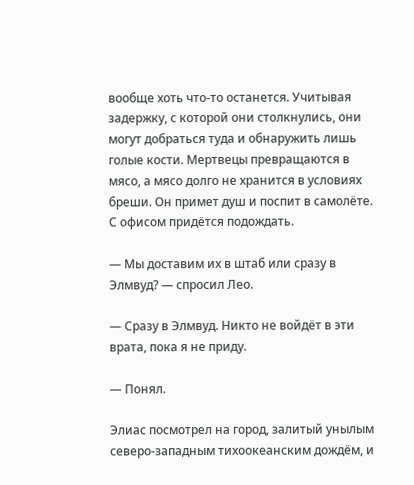вообще хоть что-то останется. Учитывая задержку, с которой они столкнулись, они могут добраться туда и обнаружить лишь голые кости. Мертвецы превращаются в мясо, а мясо долго не хранится в условиях бреши. Он примет душ и поспит в самолёте. С офисом придётся подождать.

— Мы доставим их в штаб или сразу в Элмвуд? — спросил Лео.

— Сразу в Элмвуд. Никто не войдёт в эти врата, пока я не приду.

— Понял.

Элиас посмотрел на город, залитый унылым северо-западным тихоокеанским дождём, и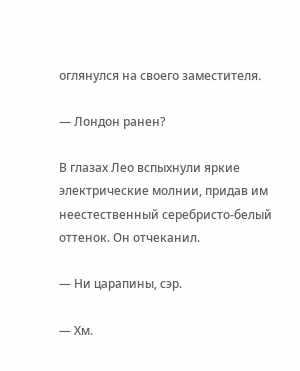оглянулся на своего заместителя.

— Лондон ранен?

В глазах Лео вспыхнули яркие электрические молнии, придав им неестественный серебристо-белый оттенок. Он отчеканил.

— Ни царапины, сэр.

— Хм.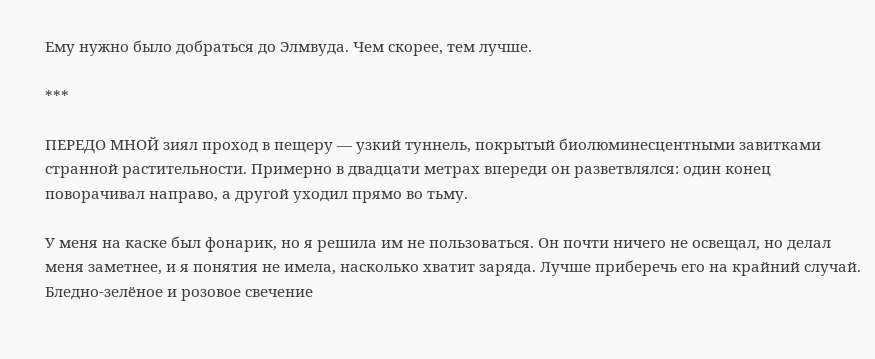Ему нужно было добраться до Элмвуда. Чем скорее, тем лучше.

***

ПЕРЕДО МНОЙ зиял проход в пещеру — узкий туннель, покрытый биолюминесцентными завитками странной растительности. Примерно в двадцати метрах впереди он разветвлялся: один конец поворачивал направо, а другой уходил прямо во тьму.

У меня на каске был фонарик, но я решила им не пользоваться. Он почти ничего не освещал, но делал меня заметнее, и я понятия не имела, насколько хватит заряда. Лучше приберечь его на крайний случай. Бледно-зелёное и розовое свечение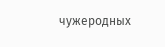чужеродных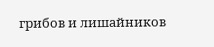грибов и лишайников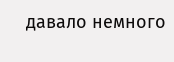давало немного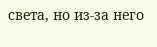света, но из-за него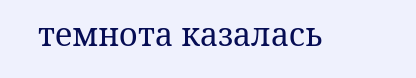темнота казалась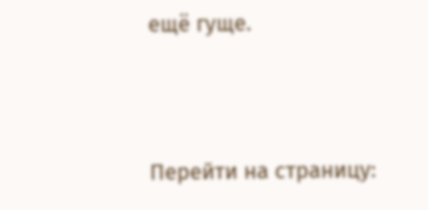ещё гуще.




Перейти на страницу: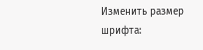Изменить размер шрифта: